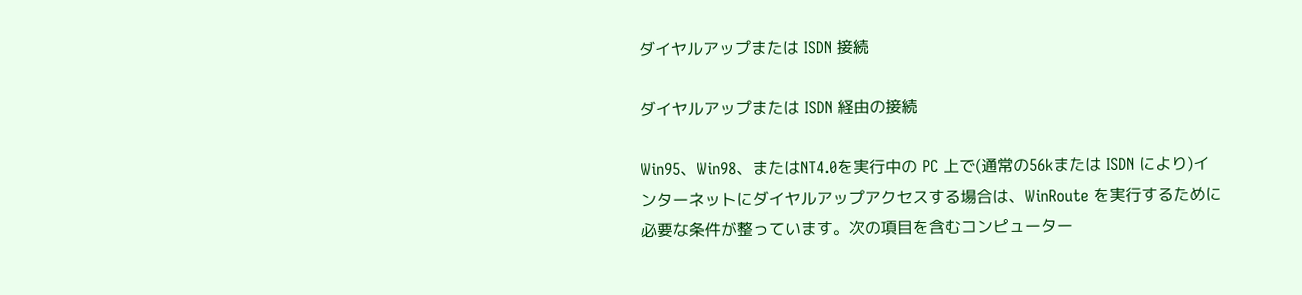ダイヤルアップまたは ISDN 接続

ダイヤルアップまたは ISDN 経由の接続

Win95、Win98、またはNT4.0を実行中の PC 上で(通常の56kまたは ISDN により)インターネットにダイヤルアップアクセスする場合は、WinRoute を実行するために必要な条件が整っています。次の項目を含むコンピューター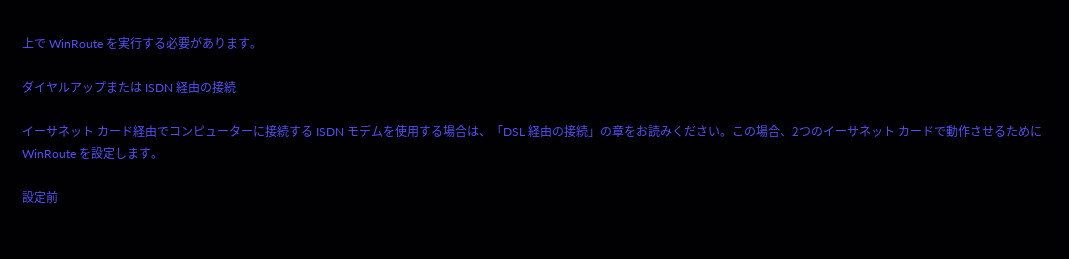上で WinRoute を実行する必要があります。

ダイヤルアップまたは ISDN 経由の接続

イーサネット カード経由でコンピューターに接続する ISDN モデムを使用する場合は、「DSL 経由の接続」の章をお読みください。この場合、2つのイーサネット カードで動作させるために WinRoute を設定します。

設定前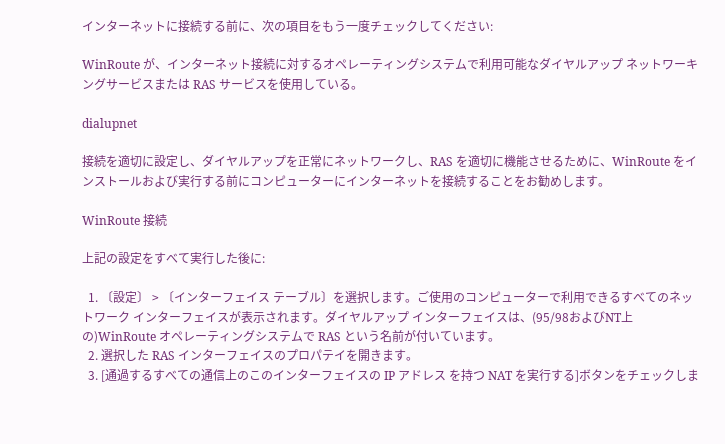インターネットに接続する前に、次の項目をもう一度チェックしてください:

WinRoute が、インターネット接続に対するオペレーティングシステムで利用可能なダイヤルアップ ネットワーキングサービスまたは RAS サービスを使用している。

dialupnet

接続を適切に設定し、ダイヤルアップを正常にネットワークし、RAS を適切に機能させるために、WinRoute をインストールおよび実行する前にコンピューターにインターネットを接続することをお勧めします。

WinRoute 接続

上記の設定をすべて実行した後に:

  1. 〔設定〕 > 〔インターフェイス テーブル〕を選択します。ご使用のコンピューターで利用できるすべてのネットワーク インターフェイスが表示されます。ダイヤルアップ インターフェイスは、(95/98およびNT上の)WinRoute オペレーティングシステムで RAS という名前が付いています。
  2. 選択した RAS インターフェイスのプロパテイを開きます。
  3. [通過するすべての通信上のこのインターフェイスの IP アドレス を持つ NAT を実行する]ボタンをチェックしま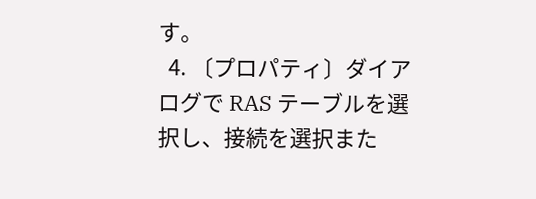す。
  4. 〔プロパティ〕ダイアログで RAS テーブルを選択し、接続を選択また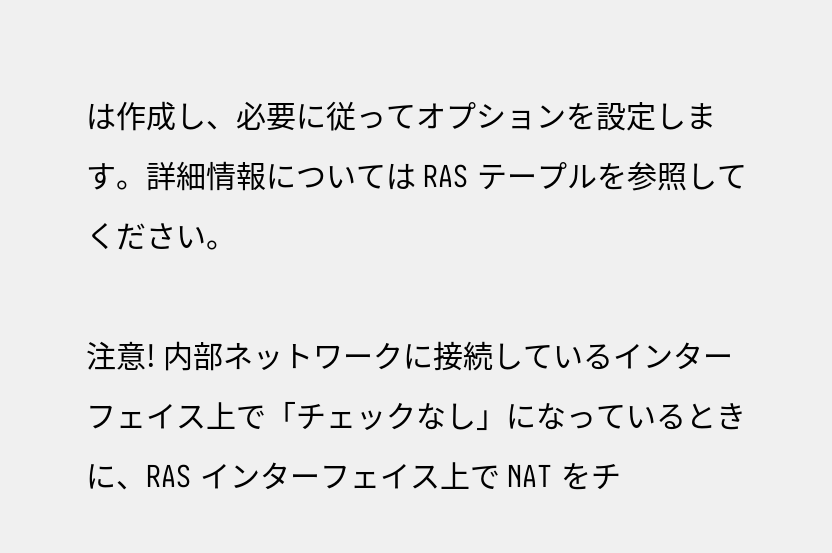は作成し、必要に従ってオプションを設定します。詳細情報については RAS テープルを参照してください。

注意! 内部ネットワークに接続しているインターフェイス上で「チェックなし」になっているときに、RAS インターフェイス上で NAT をチ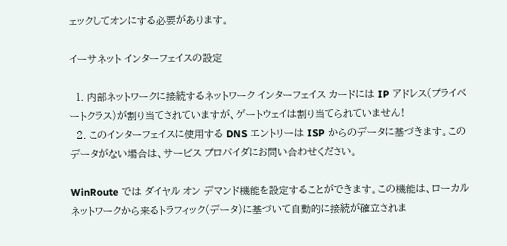ェックしてオンにする必要があります。

イーサネット インターフェイスの設定

  1. 内部ネットワークに接続するネットワーク インターフェイス カードには IP アドレス(プライベートクラス)が割り当てされていますが、ゲートウェイは割り当てられていません!
  2. このインターフェイスに使用する DNS エントリーは ISP からのデータに基づきます。このデータがない場合は、サービス プロバイダにお問い合わせください。

WinRoute では ダイヤル オン デマンド機能を設定することができます。この機能は、ローカル ネットワークから来るトラフィック(データ)に基づいて自動的に接続が確立されま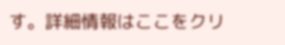す。詳細情報はここをクリ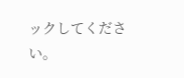ックしてください。